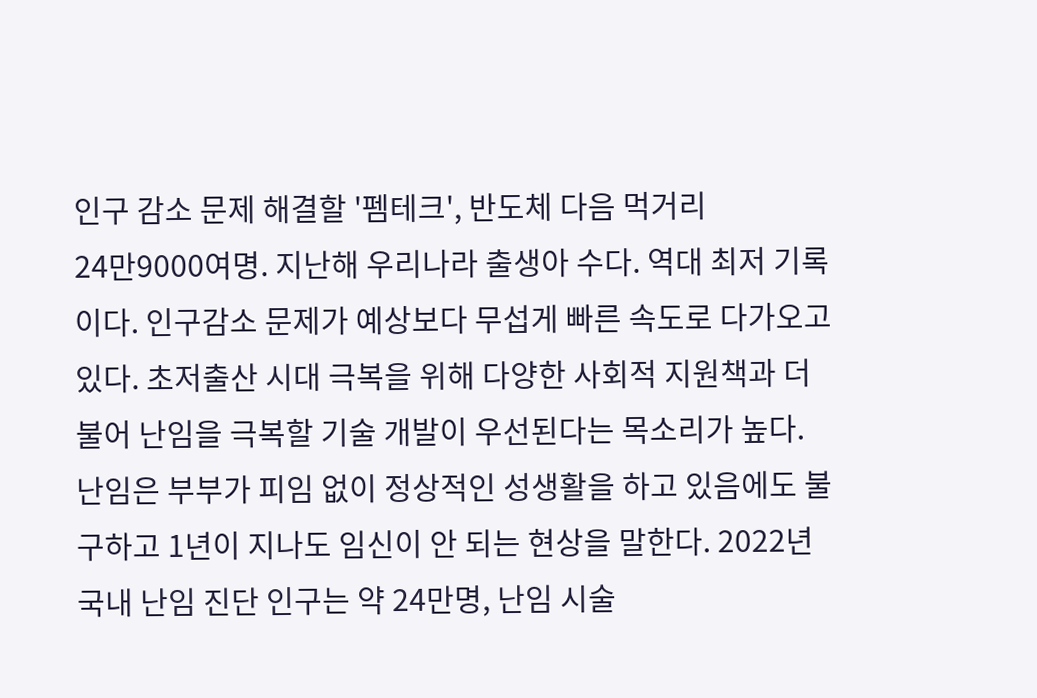인구 감소 문제 해결할 '펨테크', 반도체 다음 먹거리
24만9000여명. 지난해 우리나라 출생아 수다. 역대 최저 기록이다. 인구감소 문제가 예상보다 무섭게 빠른 속도로 다가오고 있다. 초저출산 시대 극복을 위해 다양한 사회적 지원책과 더불어 난임을 극복할 기술 개발이 우선된다는 목소리가 높다. 난임은 부부가 피임 없이 정상적인 성생활을 하고 있음에도 불구하고 1년이 지나도 임신이 안 되는 현상을 말한다. 2022년 국내 난임 진단 인구는 약 24만명, 난임 시술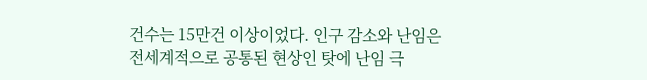건수는 15만건 이상이었다. 인구 감소와 난임은 전세계적으로 공통된 현상인 탓에 난임 극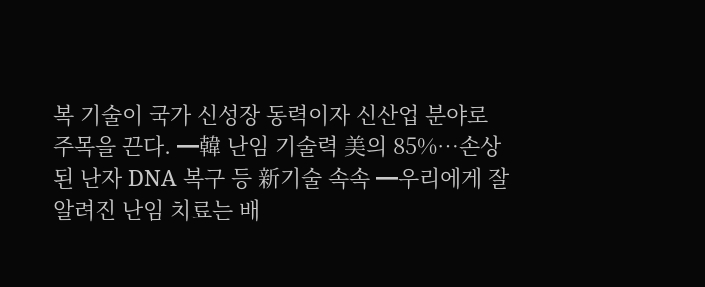복 기술이 국가 신성장 동력이자 신산업 분야로 주목을 끈다. ━韓 난임 기술력 美의 85%…손상된 난자 DNA 복구 등 新기술 속속 ━우리에게 잘 알려진 난임 치료는 배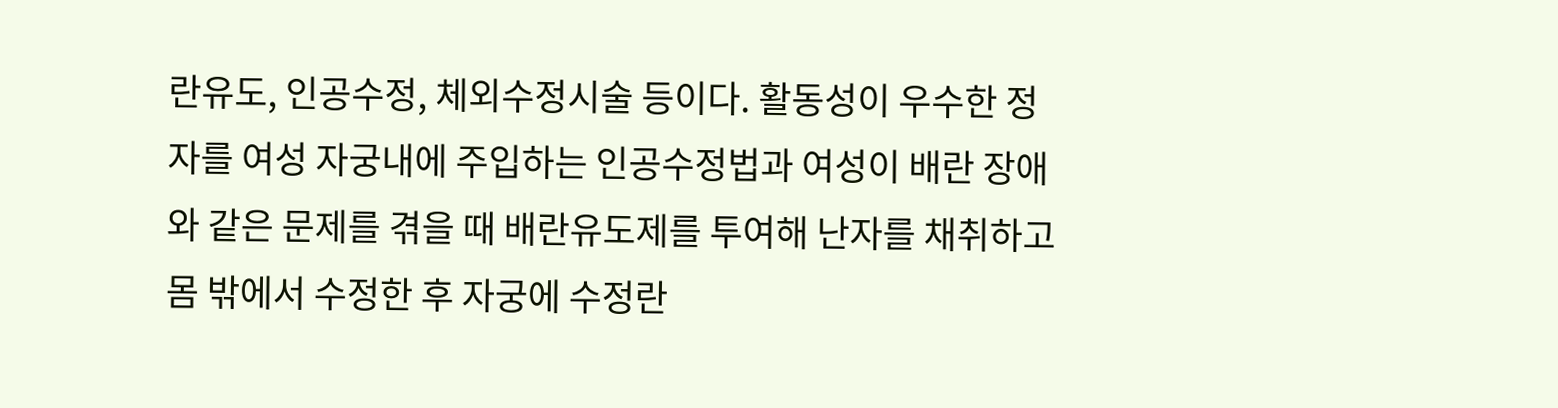란유도, 인공수정, 체외수정시술 등이다. 활동성이 우수한 정자를 여성 자궁내에 주입하는 인공수정법과 여성이 배란 장애와 같은 문제를 겪을 때 배란유도제를 투여해 난자를 채취하고 몸 밖에서 수정한 후 자궁에 수정란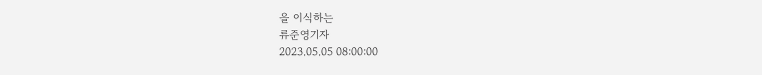을 이식하는
류준영기자
2023.05.05 08:00:00